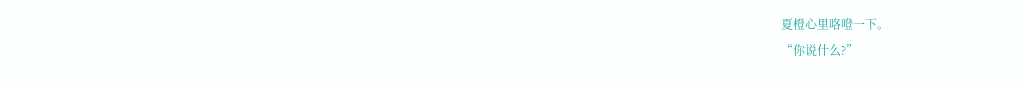夏橙心里咯噔一下。
“你说什么?”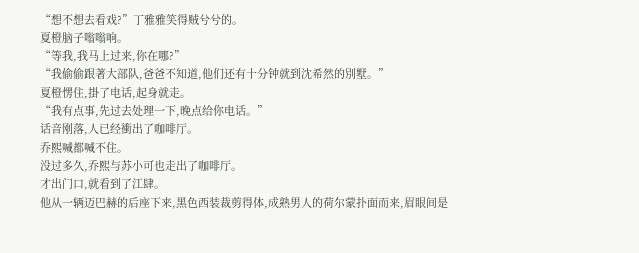“想不想去看戏?”丁雅雅笑得贼兮兮的。
夏橙脑子嗡嗡响。
“等我,我马上过来,你在哪?”
“我偷偷跟著大部队,爸爸不知道,他们还有十分钟就到沈希然的別墅。”
夏橙愣住,掛了电话,起身就走。
“我有点事,先过去处理一下,晚点给你电话。”
话音刚落,人已经衝出了咖啡厅。
乔熙喊都喊不住。
没过多久,乔熙与苏小可也走出了咖啡厅。
才出门口,就看到了江肆。
他从一辆迈巴赫的后座下来,黑色西装裁剪得体,成熟男人的荷尔蒙扑面而来,眉眼间是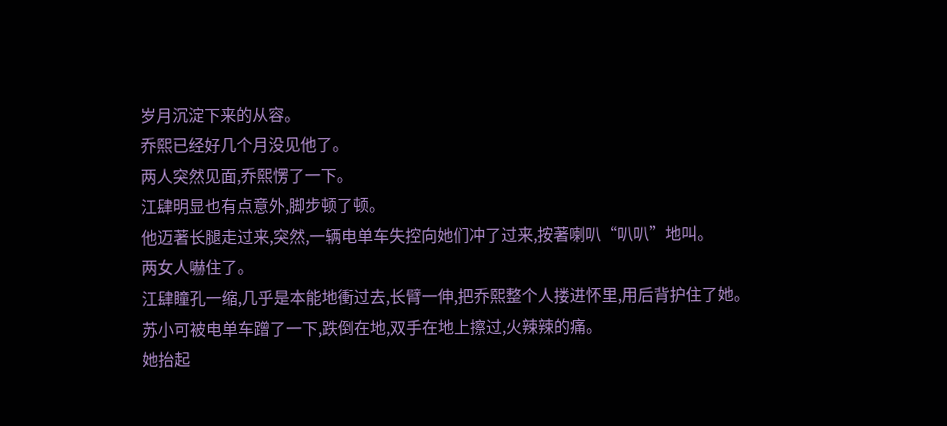岁月沉淀下来的从容。
乔熙已经好几个月没见他了。
两人突然见面,乔熙愣了一下。
江肆明显也有点意外,脚步顿了顿。
他迈著长腿走过来,突然,一辆电单车失控向她们冲了过来,按著喇叭“叭叭”地叫。
两女人嚇住了。
江肆瞳孔一缩,几乎是本能地衝过去,长臂一伸,把乔熙整个人搂进怀里,用后背护住了她。
苏小可被电单车蹭了一下,跌倒在地,双手在地上擦过,火辣辣的痛。
她抬起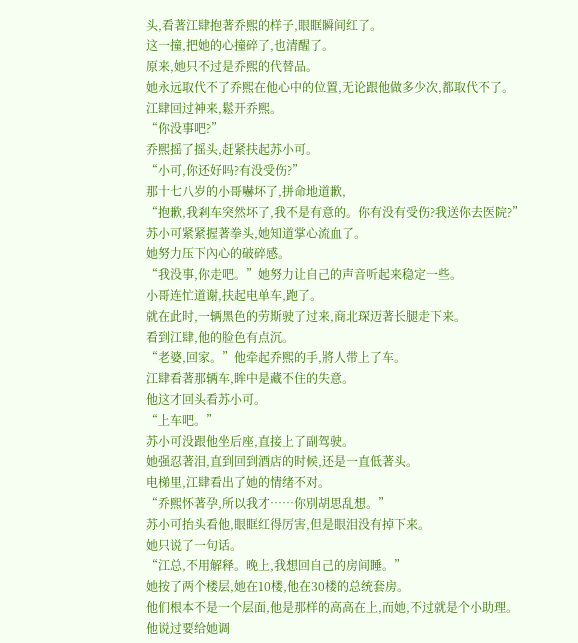头,看著江肆抱著乔熙的样子,眼眶瞬间红了。
这一撞,把她的心撞碎了,也清醒了。
原来,她只不过是乔熙的代替品。
她永远取代不了乔熙在他心中的位置,无论跟他做多少次,都取代不了。
江肆回过神来,鬆开乔熙。
“你没事吧?”
乔熙摇了摇头,赶紧扶起苏小可。
“小可,你还好吗?有没受伤?”
那十七八岁的小哥嚇坏了,拼命地道歉,
“抱歉,我剎车突然坏了,我不是有意的。你有没有受伤?我送你去医院?”
苏小可紧紧握著拳头,她知道掌心流血了。
她努力压下內心的破碎感。
“我没事,你走吧。”她努力让自己的声音听起来稳定一些。
小哥连忙道谢,扶起电单车,跑了。
就在此时,一辆黑色的劳斯驶了过来,商北琛迈著长腿走下来。
看到江肆,他的脸色有点沉。
“老婆,回家。”他牵起乔熙的手,將人带上了车。
江肆看著那辆车,眸中是藏不住的失意。
他这才回头看苏小可。
“上车吧。”
苏小可没跟他坐后座,直接上了副驾驶。
她强忍著泪,直到回到酒店的时候,还是一直低著头。
电梯里,江肆看出了她的情绪不对。
“乔熙怀著孕,所以我才……你別胡思乱想。”
苏小可抬头看他,眼眶红得厉害,但是眼泪没有掉下来。
她只说了一句话。
“江总,不用解释。晚上,我想回自己的房间睡。”
她按了两个楼层,她在10楼,他在30楼的总统套房。
他们根本不是一个层面,他是那样的高高在上,而她,不过就是个小助理。
他说过要给她调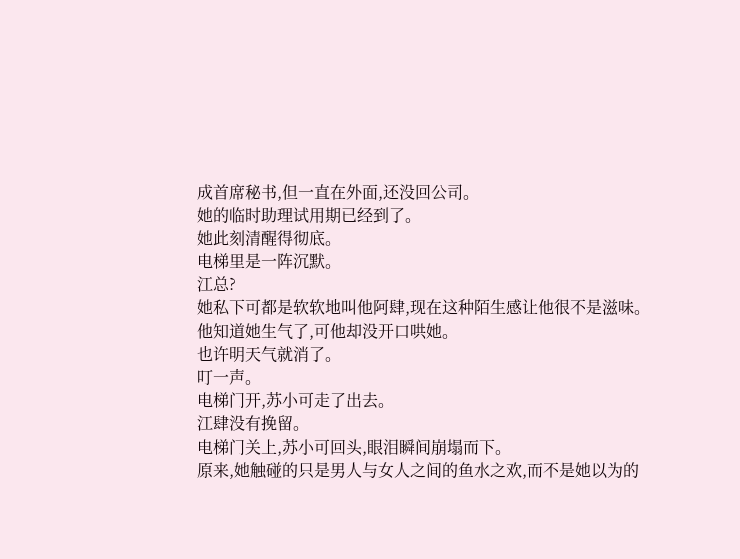成首席秘书,但一直在外面,还没回公司。
她的临时助理试用期已经到了。
她此刻清醒得彻底。
电梯里是一阵沉默。
江总?
她私下可都是软软地叫他阿肆,现在这种陌生感让他很不是滋味。
他知道她生气了,可他却没开口哄她。
也许明天气就消了。
叮一声。
电梯门开,苏小可走了出去。
江肆没有挽留。
电梯门关上,苏小可回头,眼泪瞬间崩塌而下。
原来,她触碰的只是男人与女人之间的鱼水之欢,而不是她以为的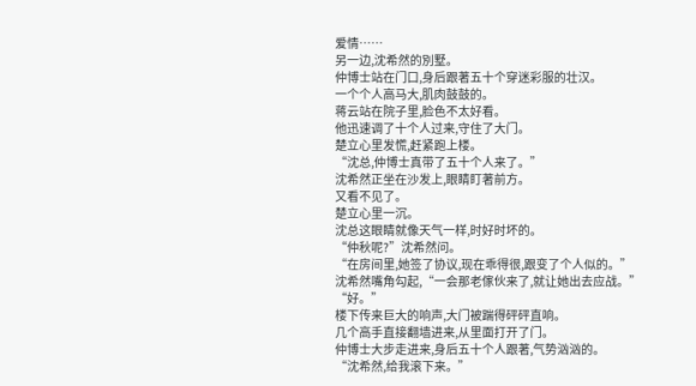爱情……
另一边,沈希然的別墅。
仲博士站在门口,身后跟著五十个穿迷彩服的壮汉。
一个个人高马大,肌肉鼓鼓的。
蒋云站在院子里,脸色不太好看。
他迅速调了十个人过来,守住了大门。
楚立心里发慌,赶紧跑上楼。
“沈总,仲博士真带了五十个人来了。”
沈希然正坐在沙发上,眼睛盯著前方。
又看不见了。
楚立心里一沉。
沈总这眼睛就像天气一样,时好时坏的。
“仲秋呢?”沈希然问。
“在房间里,她签了协议,现在乖得很,跟变了个人似的。”
沈希然嘴角勾起,“一会那老傢伙来了,就让她出去应战。”
“好。”
楼下传来巨大的响声,大门被踹得砰砰直响。
几个高手直接翻墙进来,从里面打开了门。
仲博士大步走进来,身后五十个人跟著,气势汹汹的。
“沈希然,给我滚下来。”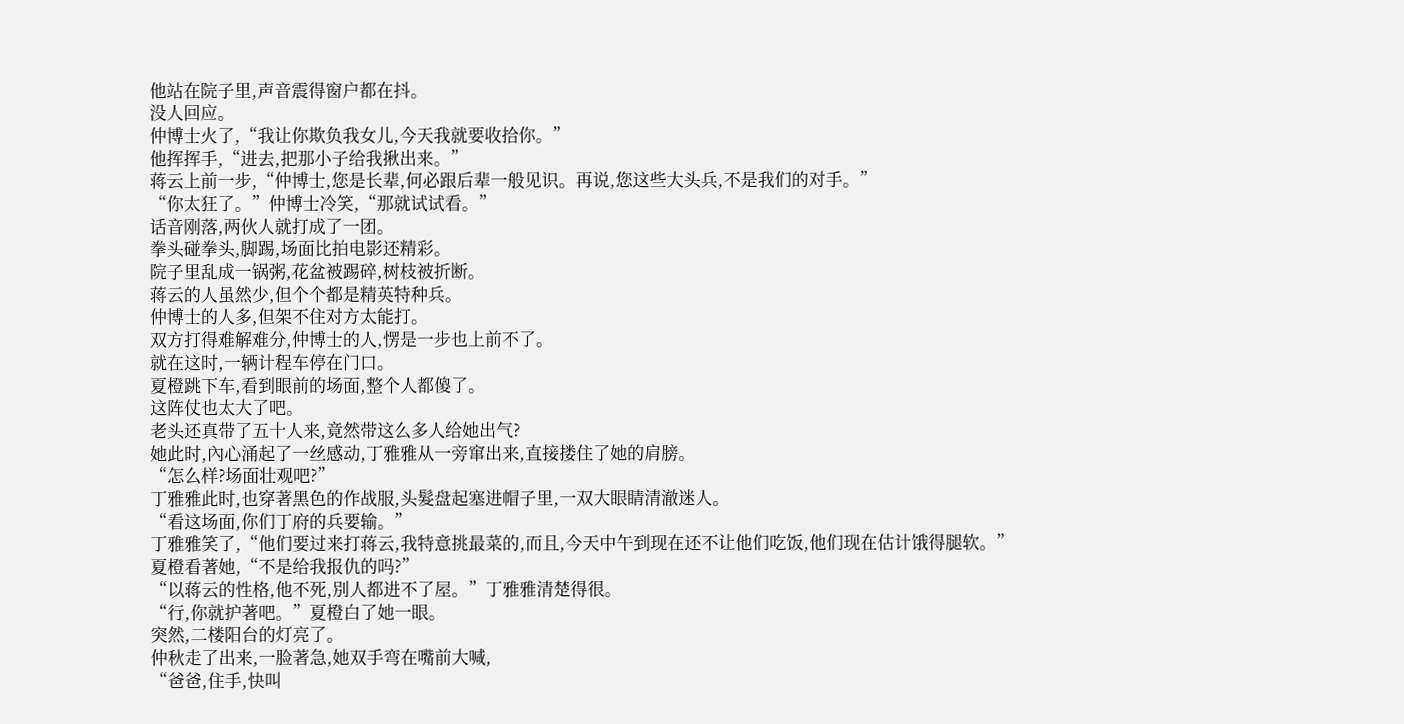他站在院子里,声音震得窗户都在抖。
没人回应。
仲博士火了,“我让你欺负我女儿,今天我就要收拾你。”
他挥挥手,“进去,把那小子给我揪出来。”
蒋云上前一步,“仲博士,您是长辈,何必跟后辈一般见识。再说,您这些大头兵,不是我们的对手。”
“你太狂了。”仲博士冷笑,“那就试试看。”
话音刚落,两伙人就打成了一团。
拳头碰拳头,脚踢,场面比拍电影还精彩。
院子里乱成一锅粥,花盆被踢碎,树枝被折断。
蒋云的人虽然少,但个个都是精英特种兵。
仲博士的人多,但架不住对方太能打。
双方打得难解难分,仲博士的人,愣是一步也上前不了。
就在这时,一辆计程车停在门口。
夏橙跳下车,看到眼前的场面,整个人都傻了。
这阵仗也太大了吧。
老头还真带了五十人来,竟然带这么多人给她出气?
她此时,內心涌起了一丝感动,丁雅雅从一旁窜出来,直接搂住了她的肩膀。
“怎么样?场面壮观吧?”
丁雅雅此时,也穿著黑色的作战服,头髮盘起塞进帽子里,一双大眼睛清澈迷人。
“看这场面,你们丁府的兵要输。”
丁雅雅笑了,“他们要过来打蒋云,我特意挑最菜的,而且,今天中午到现在还不让他们吃饭,他们现在估计饿得腿软。”
夏橙看著她,“不是给我报仇的吗?”
“以蒋云的性格,他不死,別人都进不了屋。”丁雅雅清楚得很。
“行,你就护著吧。”夏橙白了她一眼。
突然,二楼阳台的灯亮了。
仲秋走了出来,一脸著急,她双手弯在嘴前大喊,
“爸爸,住手,快叫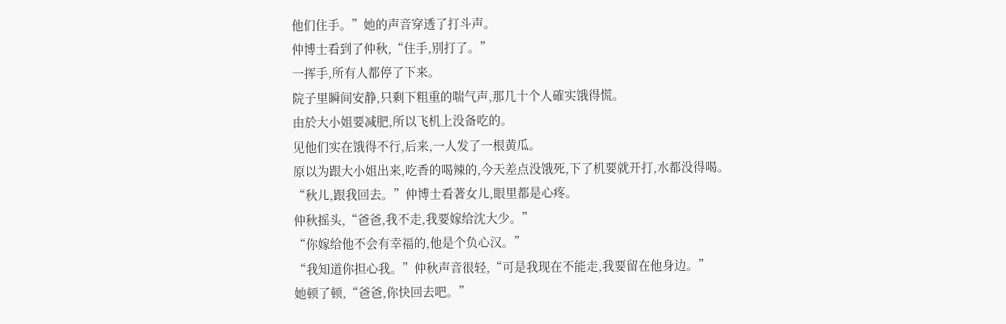他们住手。”她的声音穿透了打斗声。
仲博士看到了仲秋,“住手,別打了。”
一挥手,所有人都停了下来。
院子里瞬间安静,只剩下粗重的喘气声,那几十个人確实饿得慌。
由於大小姐要减肥,所以飞机上没备吃的。
见他们实在饿得不行,后来,一人发了一根黄瓜。
原以为跟大小姐出来,吃香的喝辣的,今天差点没饿死,下了机要就开打,水都没得喝。
“秋儿,跟我回去。”仲博士看著女儿,眼里都是心疼。
仲秋摇头,“爸爸,我不走,我要嫁给沈大少。”
“你嫁给他不会有幸福的,他是个负心汉。”
“我知道你担心我。”仲秋声音很轻,“可是我现在不能走,我要留在他身边。”
她顿了顿,“爸爸,你快回去吧。”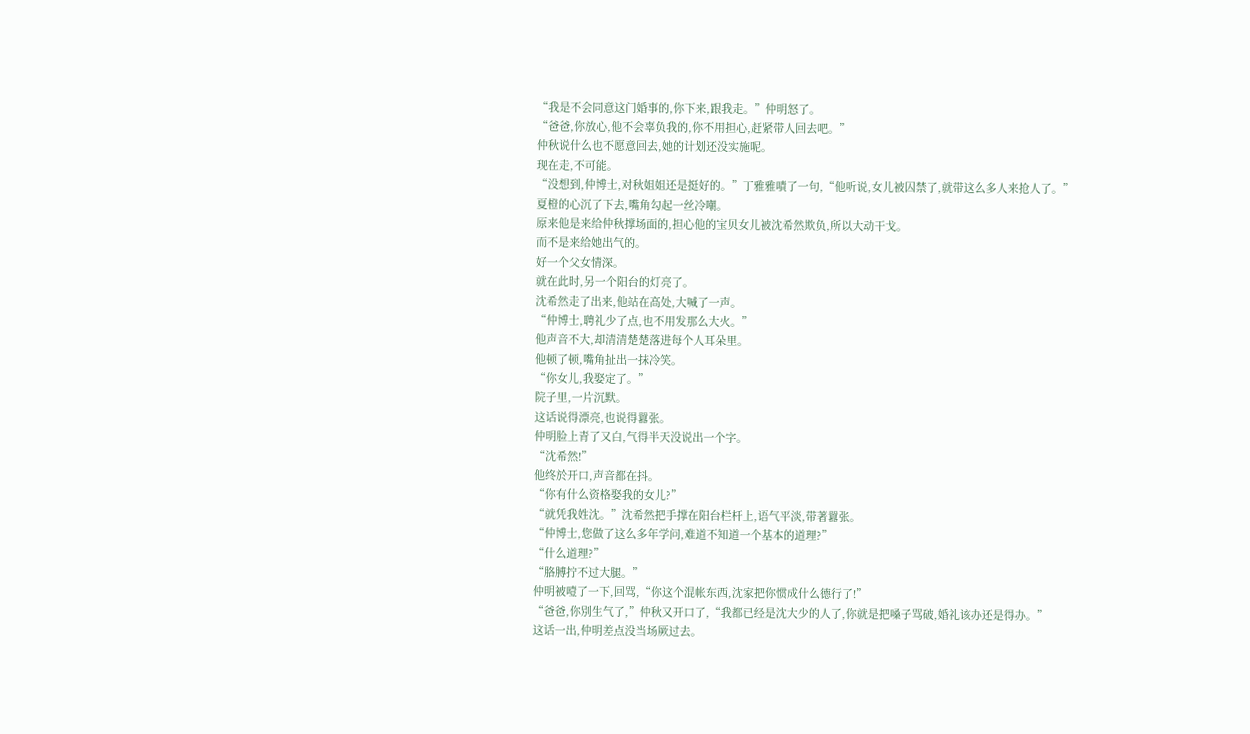“我是不会同意这门婚事的,你下来,跟我走。”仲明怒了。
“爸爸,你放心,他不会辜负我的,你不用担心,赶紧带人回去吧。”
仲秋说什么也不愿意回去,她的计划还没实施呢。
现在走,不可能。
“没想到,仲博士,对秋姐姐还是挺好的。”丁雅雅嘖了一句,“他听说,女儿被囚禁了,就带这么多人来抢人了。”
夏橙的心沉了下去,嘴角勾起一丝冷嘲。
原来他是来给仲秋撑场面的,担心他的宝贝女儿被沈希然欺负,所以大动干戈。
而不是来给她出气的。
好一个父女情深。
就在此时,另一个阳台的灯亮了。
沈希然走了出来,他站在高处,大喊了一声。
“仲博士,聘礼少了点,也不用发那么大火。”
他声音不大,却清清楚楚落进每个人耳朵里。
他顿了顿,嘴角扯出一抹冷笑。
“你女儿,我娶定了。”
院子里,一片沉默。
这话说得漂亮,也说得囂张。
仲明脸上青了又白,气得半天没说出一个字。
“沈希然!”
他终於开口,声音都在抖。
“你有什么资格娶我的女儿?”
“就凭我姓沈。”沈希然把手撑在阳台栏杆上,语气平淡,带著囂张。
“仲博士,您做了这么多年学问,难道不知道一个基本的道理?”
“什么道理?”
“胳膊拧不过大腿。”
仲明被噎了一下,回骂,“你这个混帐东西,沈家把你惯成什么德行了!”
“爸爸,你別生气了,”仲秋又开口了,“我都已经是沈大少的人了,你就是把嗓子骂破,婚礼该办还是得办。”
这话一出,仲明差点没当场厥过去。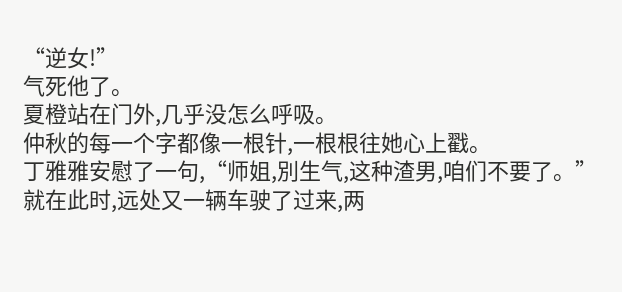“逆女!”
气死他了。
夏橙站在门外,几乎没怎么呼吸。
仲秋的每一个字都像一根针,一根根往她心上戳。
丁雅雅安慰了一句,“师姐,別生气,这种渣男,咱们不要了。”
就在此时,远处又一辆车驶了过来,两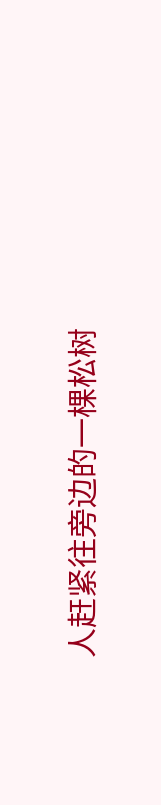人赶紧往旁边的一棵松树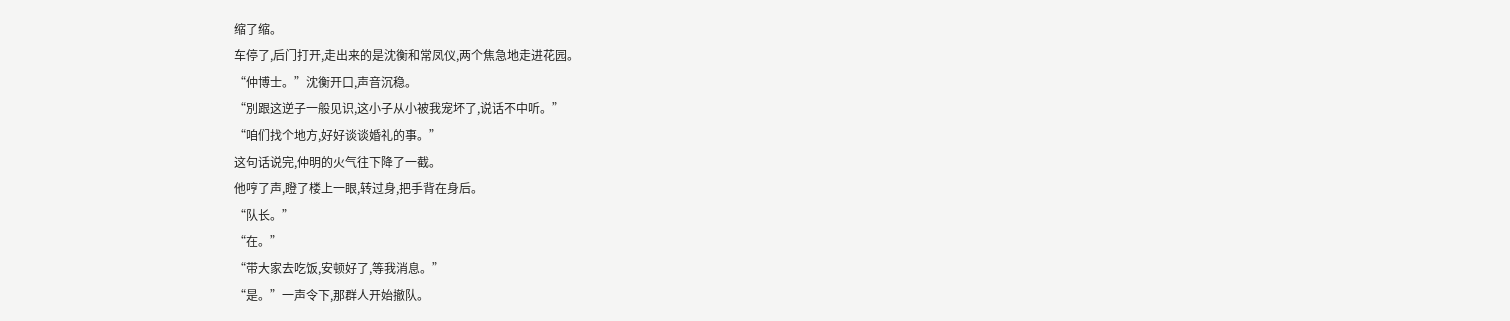缩了缩。
车停了,后门打开,走出来的是沈衡和常凤仪,两个焦急地走进花园。
“仲博士。”沈衡开口,声音沉稳。
“別跟这逆子一般见识,这小子从小被我宠坏了,说话不中听。”
“咱们找个地方,好好谈谈婚礼的事。”
这句话说完,仲明的火气往下降了一截。
他哼了声,瞪了楼上一眼,转过身,把手背在身后。
“队长。”
“在。”
“带大家去吃饭,安顿好了,等我消息。”
“是。”一声令下,那群人开始撤队。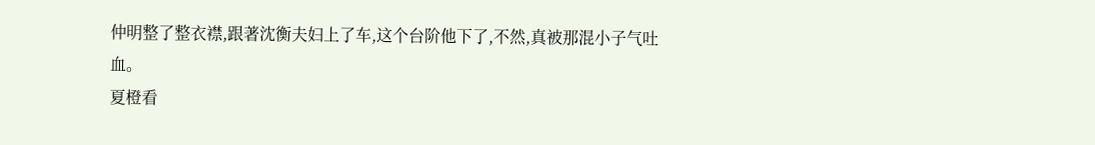仲明整了整衣襟,跟著沈衡夫妇上了车,这个台阶他下了,不然,真被那混小子气吐血。
夏橙看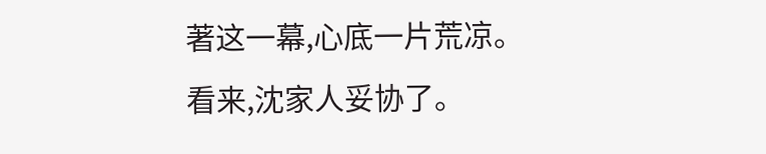著这一幕,心底一片荒凉。
看来,沈家人妥协了。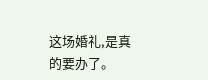这场婚礼,是真的要办了。